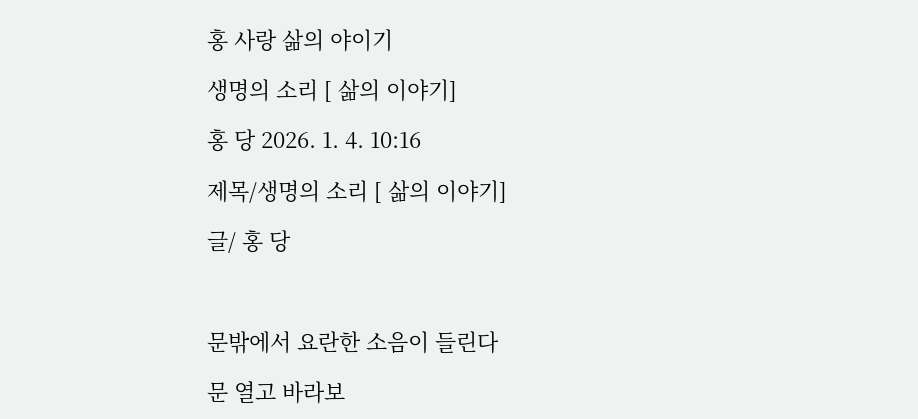홍 사랑 삶의 야이기

생명의 소리 [ 삶의 이야기]

홍 당 2026. 1. 4. 10:16

제목/생명의 소리 [ 삶의 이야기]

글/ 홍 당



문밖에서 요란한 소음이 들린다

문 열고 바라보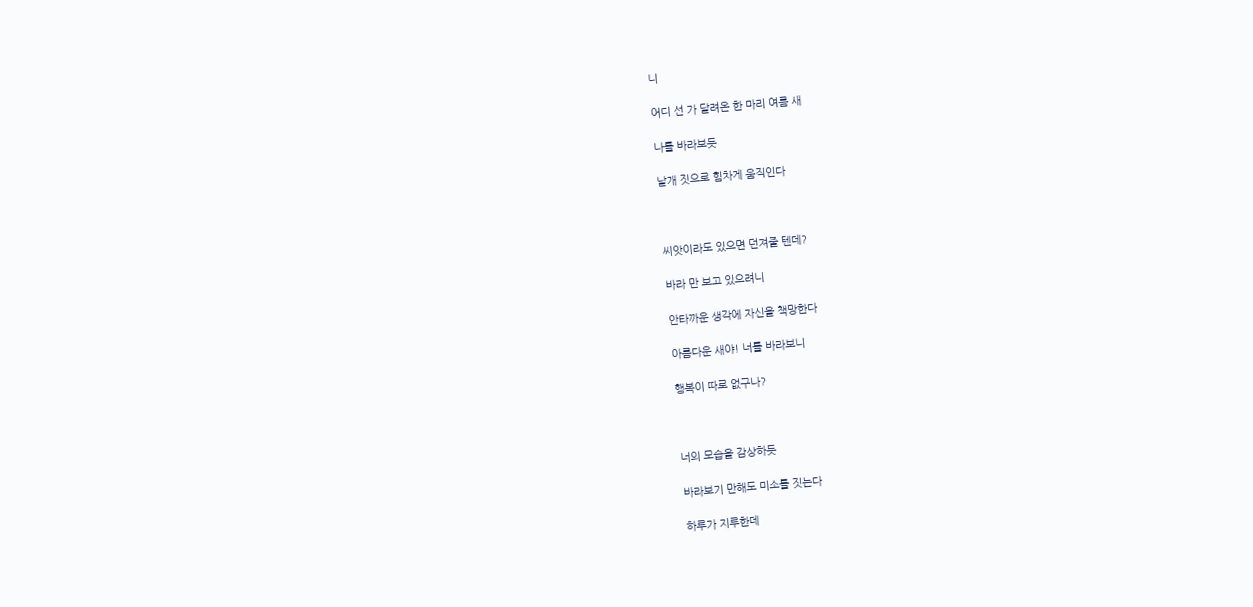니

어디 선 가 달려온 한 마리 여름 새

나를 바라보듯

날개 짓으로 힘차게 움직인다



씨앗이라도 있으면 던져줄 텐데?

바라 만 보고 있으려니

안타까운 생각에 자신을 책망한다

아름다운 새야! 너를 바라보니

행복이 따로 없구나?



너의 모습을 감상하듯

바라보기 만해도 미소를 짓는다

하루가 지루한데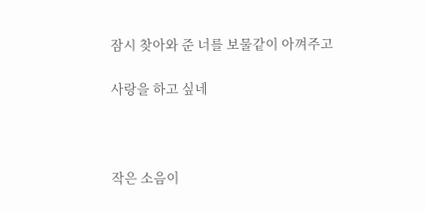잠시 찾아와 준 너를 보물같이 아껴주고

사랑을 하고 싶네



작은 소음이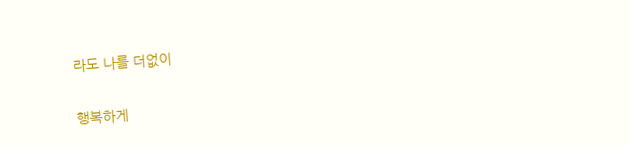라도 나를 더없이

행복하게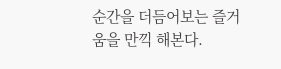순간을 더듬어보는 즐거움을 만끽 해본다.